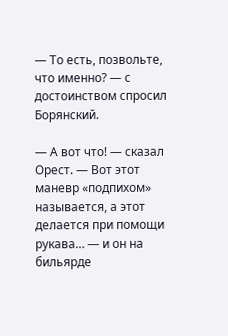— То есть, позвольте, что именно? — с достоинством спросил Борянский.

— А вот что! — сказал Орест. — Вот этот маневр «подпихом» называется, а этот делается при помощи рукава… — и он на бильярде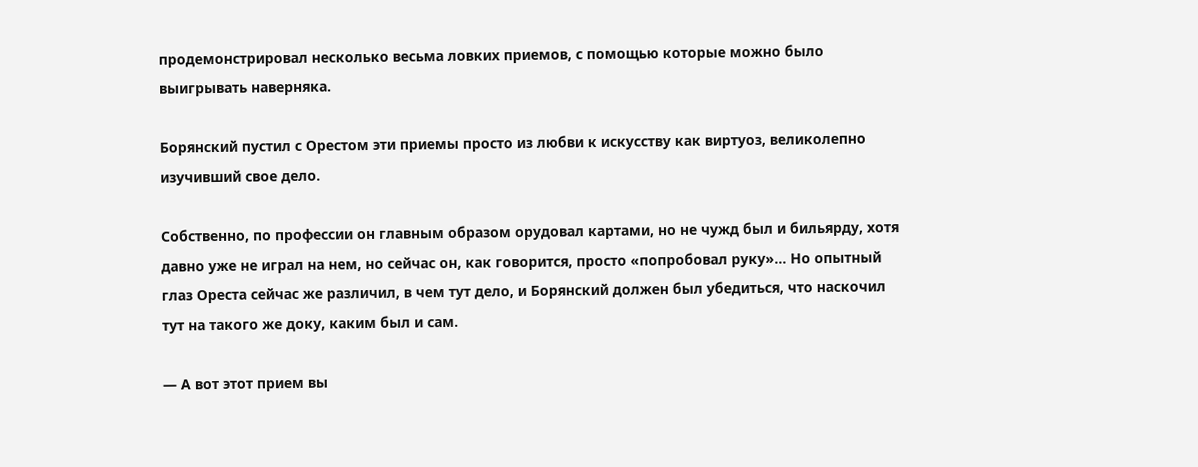продемонстрировал несколько весьма ловких приемов, с помощью которые можно было выигрывать наверняка.

Борянский пустил с Орестом эти приемы просто из любви к искусству как виртуоз, великолепно изучивший свое дело.

Собственно, по профессии он главным образом орудовал картами, но не чужд был и бильярду, хотя давно уже не играл на нем, но сейчас он, как говорится, просто «попробовал руку»… Но опытный глаз Ореста сейчас же различил, в чем тут дело, и Борянский должен был убедиться, что наскочил тут на такого же доку, каким был и сам.

— А вот этот прием вы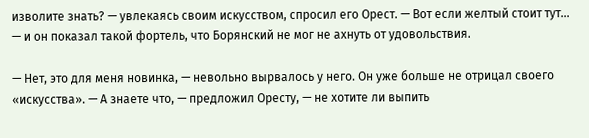изволите знать? — увлекаясь своим искусством, спросил его Орест. — Вот если желтый стоит тут… — и он показал такой фортель, что Борянский не мог не ахнуть от удовольствия.

— Нет, это для меня новинка, — невольно вырвалось у него. Он уже больше не отрицал своего «искусства». — А знаете что, — предложил Оресту, — не хотите ли выпить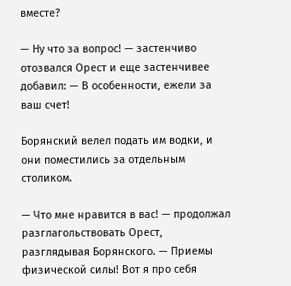вместе?

— Ну что за вопрос! — застенчиво отозвался Орест и еще застенчивее добавил: — В особенности, ежели за ваш счет!

Борянский велел подать им водки, и они поместились за отдельным столиком.

— Что мне нравится в вас! — продолжал разглагольствовать Орест, разглядывая Борянского. — Приемы физической силы! Вот я про себя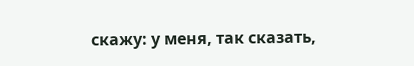скажу: у меня, так сказать,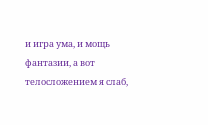и игра ума, и мощь фантазии, а вот телосложением я слаб,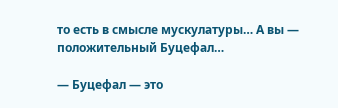то есть в смысле мускулатуры… А вы — положительный Буцефал…

— Буцефал — это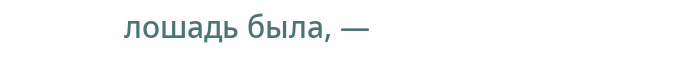лошадь была, —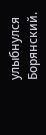улыбнулся Борянский.